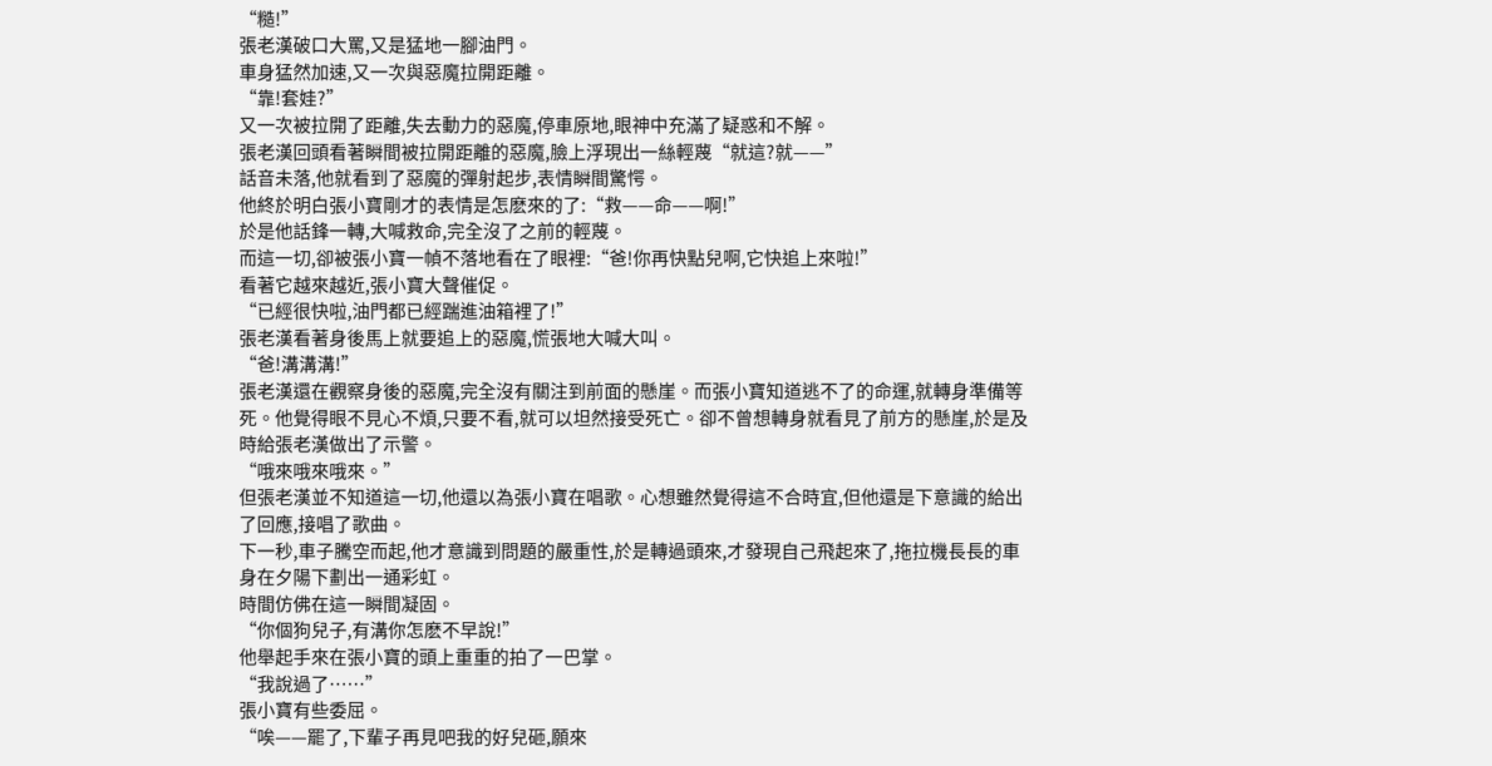“糙!”
張老漢破口大罵,又是猛地一腳油門。
車身猛然加速,又一次與惡魔拉開距離。
“靠!套娃?”
又一次被拉開了距離,失去動力的惡魔,停車原地,眼神中充滿了疑惑和不解。
張老漢回頭看著瞬間被拉開距離的惡魔,臉上浮現出一絲輕蔑“就這?就——”
話音未落,他就看到了惡魔的彈射起步,表情瞬間驚愕。
他終於明白張小寶剛才的表情是怎麽來的了:“救——命——啊!”
於是他話鋒一轉,大喊救命,完全沒了之前的輕蔑。
而這一切,卻被張小寶一幀不落地看在了眼裡:“爸!你再快點兒啊,它快追上來啦!”
看著它越來越近,張小寶大聲催促。
“已經很快啦,油門都已經踹進油箱裡了!”
張老漢看著身後馬上就要追上的惡魔,慌張地大喊大叫。
“爸!溝溝溝!”
張老漢還在觀察身後的惡魔,完全沒有關注到前面的懸崖。而張小寶知道逃不了的命運,就轉身準備等死。他覺得眼不見心不煩,只要不看,就可以坦然接受死亡。卻不曾想轉身就看見了前方的懸崖,於是及時給張老漢做出了示警。
“哦來哦來哦來。”
但張老漢並不知道這一切,他還以為張小寶在唱歌。心想雖然覺得這不合時宜,但他還是下意識的給出了回應,接唱了歌曲。
下一秒,車子騰空而起,他才意識到問題的嚴重性,於是轉過頭來,才發現自己飛起來了,拖拉機長長的車身在夕陽下劃出一通彩虹。
時間仿佛在這一瞬間凝固。
“你個狗兒子,有溝你怎麽不早說!”
他舉起手來在張小寶的頭上重重的拍了一巴掌。
“我說過了……”
張小寶有些委屈。
“唉——罷了,下輩子再見吧我的好兒砸,願來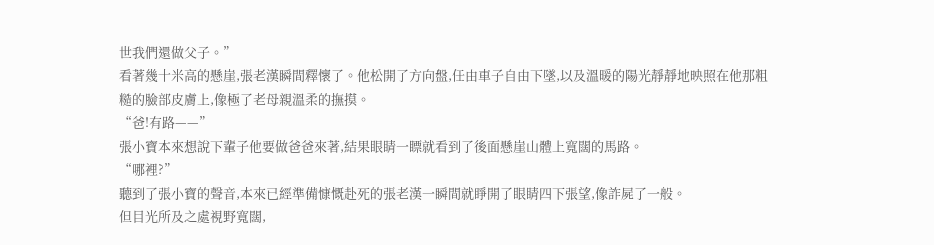世我們還做父子。”
看著幾十米高的懸崖,張老漢瞬間釋懷了。他松開了方向盤,任由車子自由下墜,以及溫暖的陽光靜靜地映照在他那粗糙的臉部皮膚上,像極了老母親溫柔的撫摸。
“爸!有路——”
張小寶本來想說下輩子他要做爸爸來著,結果眼睛一瞟就看到了後面懸崖山體上寬闊的馬路。
“哪裡?”
聽到了張小寶的聲音,本來已經準備慷慨赴死的張老漢一瞬間就睜開了眼睛四下張望,像詐屍了一般。
但目光所及之處視野寬闊,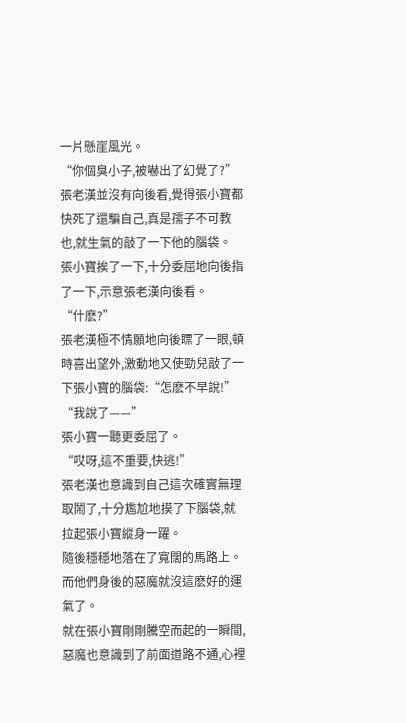一片懸崖風光。
“你個臭小子,被嚇出了幻覺了?”
張老漢並沒有向後看,覺得張小寶都快死了還騙自己,真是孺子不可教也,就生氣的敲了一下他的腦袋。
張小寶挨了一下,十分委屈地向後指了一下,示意張老漢向後看。
“什麽?”
張老漢極不情願地向後瞟了一眼,頓時喜出望外,激動地又使勁兒敲了一下張小寶的腦袋:“怎麽不早說!”
“我說了——”
張小寶一聽更委屈了。
“哎呀,這不重要,快逃!”
張老漢也意識到自己這次確實無理取鬧了,十分尷尬地摸了下腦袋,就拉起張小寶縱身一躍。
隨後穩穩地落在了寬闊的馬路上。
而他們身後的惡魔就沒這麽好的運氣了。
就在張小寶剛剛騰空而起的一瞬間,惡魔也意識到了前面道路不通,心裡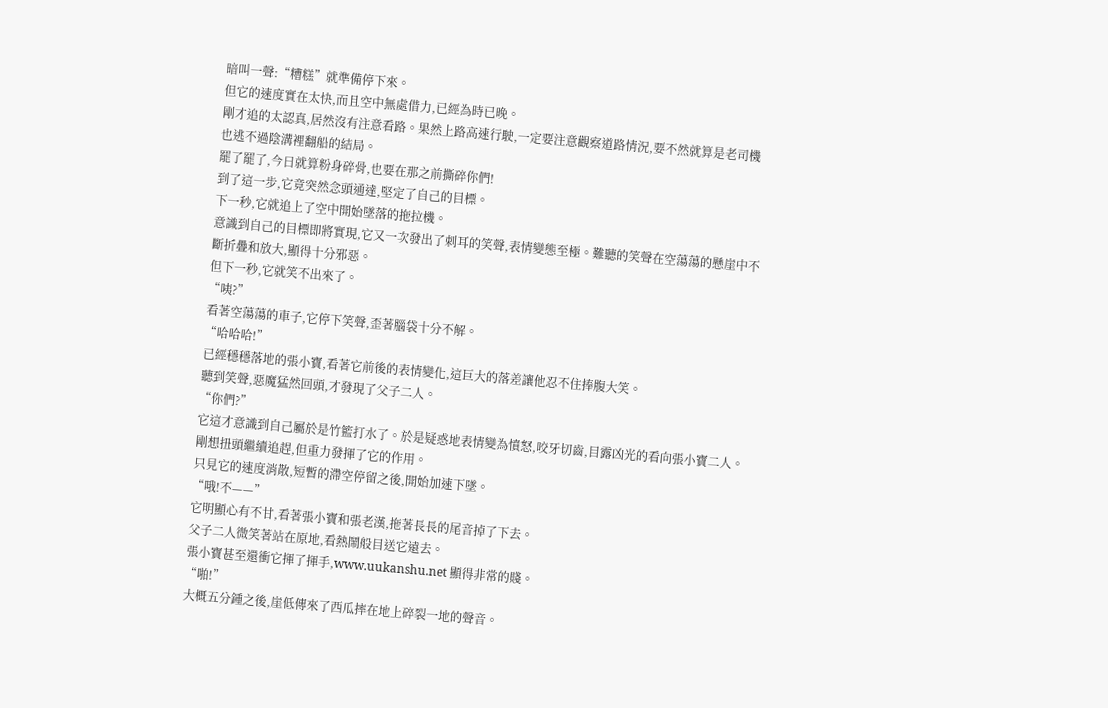暗叫一聲:“糟糕”就準備停下來。
但它的速度實在太快,而且空中無處借力,已經為時已晚。
剛才追的太認真,居然沒有注意看路。果然上路高速行駛,一定要注意觀察道路情況,要不然就算是老司機也逃不過陰溝裡翻船的結局。
罷了罷了,今日就算粉身碎骨,也要在那之前撕碎你們!
到了這一步,它竟突然念頭通達,堅定了自己的目標。
下一秒,它就追上了空中開始墜落的拖拉機。
意識到自己的目標即將實現,它又一次發出了刺耳的笑聲,表情變態至極。難聽的笑聲在空蕩蕩的懸崖中不斷折疊和放大,顯得十分邪惡。
但下一秒,它就笑不出來了。
“咦?”
看著空蕩蕩的車子,它停下笑聲,歪著腦袋十分不解。
“哈哈哈!”
已經穩穩落地的張小寶,看著它前後的表情變化,這巨大的落差讓他忍不住捧腹大笑。
聽到笑聲,惡魔猛然回頭,才發現了父子二人。
“你們?”
它這才意識到自己屬於是竹籃打水了。於是疑惑地表情變為憤怒,咬牙切齒,目露凶光的看向張小寶二人。
剛想扭頭繼續追趕,但重力發揮了它的作用。
只見它的速度消散,短暫的滯空停留之後,開始加速下墜。
“哦!不——”
它明顯心有不甘,看著張小寶和張老漢,拖著長長的尾音掉了下去。
父子二人微笑著站在原地,看熱鬧般目送它遠去。
張小寶甚至還衝它揮了揮手,www.uukanshu.net 顯得非常的賤。
“啪!”
大概五分鍾之後,崖低傳來了西瓜摔在地上碎裂一地的聲音。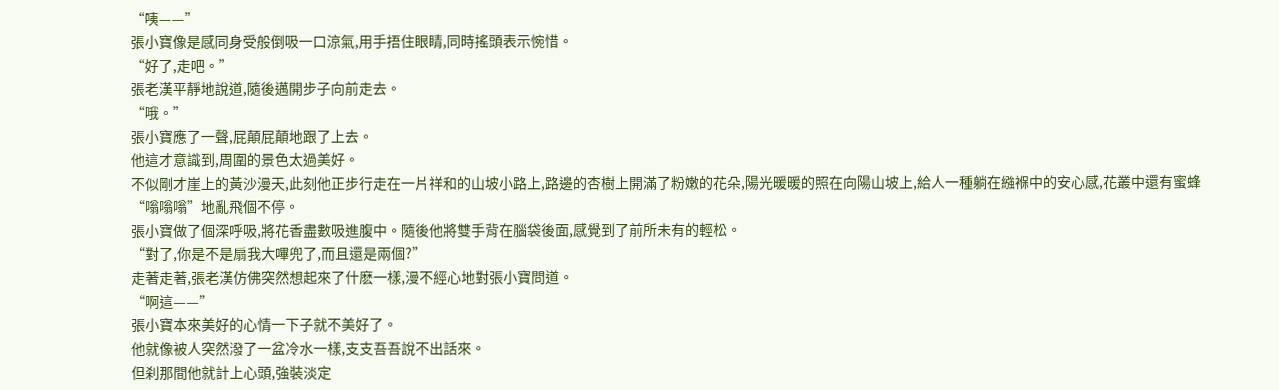“咦——”
張小寶像是感同身受般倒吸一口涼氣,用手捂住眼睛,同時搖頭表示惋惜。
“好了,走吧。”
張老漢平靜地說道,隨後邁開步子向前走去。
“哦。”
張小寶應了一聲,屁顛屁顛地跟了上去。
他這才意識到,周圍的景色太過美好。
不似剛才崖上的黃沙漫天,此刻他正步行走在一片祥和的山坡小路上,路邊的杏樹上開滿了粉嫩的花朵,陽光暖暖的照在向陽山坡上,給人一種躺在繈褓中的安心感,花叢中還有蜜蜂“嗡嗡嗡”地亂飛個不停。
張小寶做了個深呼吸,將花香盡數吸進腹中。隨後他將雙手背在腦袋後面,感覺到了前所未有的輕松。
“對了,你是不是扇我大嗶兜了,而且還是兩個?”
走著走著,張老漢仿佛突然想起來了什麽一樣,漫不經心地對張小寶問道。
“啊這——”
張小寶本來美好的心情一下子就不美好了。
他就像被人突然潑了一盆冷水一樣,支支吾吾說不出話來。
但刹那間他就計上心頭,強裝淡定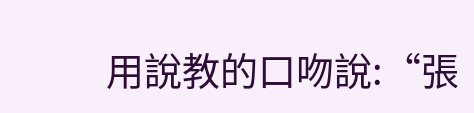用說教的口吻說:“張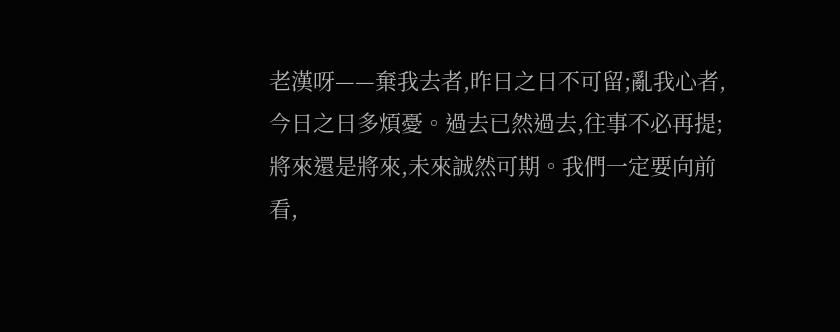老漢呀——棄我去者,昨日之日不可留;亂我心者,今日之日多煩憂。過去已然過去,往事不必再提;將來還是將來,未來誠然可期。我們一定要向前看,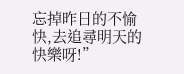忘掉昨日的不愉快,去追尋明天的快樂呀!”